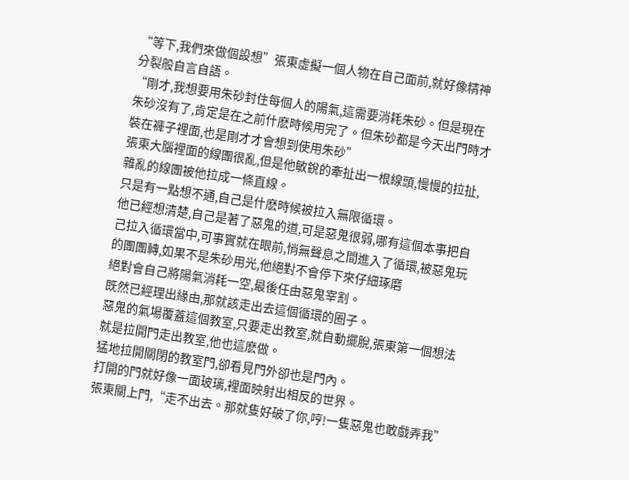“等下,我們來做個設想”張東虛擬一個人物在自己面前,就好像精神分裂般自言自語。
“剛才,我想要用朱砂封住每個人的陽氣,這需要消耗朱砂。但是現在朱砂沒有了,肯定是在之前什麽時候用完了。但朱砂都是今天出門時才裝在褲子裡面,也是剛才才會想到使用朱砂”
張東大腦裡面的線團很亂,但是他敏銳的牽扯出一根線頭,慢慢的拉扯,雜亂的線團被他拉成一條直線。
只是有一點想不通,自己是什麽時候被拉入無限循環。
他已經想清楚,自己是著了惡鬼的道,可是惡鬼很弱,哪有這個本事把自己拉入循環當中,可事實就在眼前,悄無聲息之間進入了循環,被惡鬼玩的團團轉,如果不是朱砂用光,他絕對不會停下來仔細琢磨
絕對會自己將陽氣消耗一空,最後任由惡鬼宰割。
既然已經理出緣由,那就該走出去這個循環的圈子。
惡鬼的氣場覆蓋這個教室,只要走出教室,就自動擺脫,張東第一個想法就是拉開門走出教室,他也這麽做。
猛地拉開關閉的教室門,卻看見門外卻也是門內。
打開的門就好像一面玻璃,裡面映射出相反的世界。
張東關上門,“走不出去。那就隻好破了你,哼!一隻惡鬼也敢戲弄我”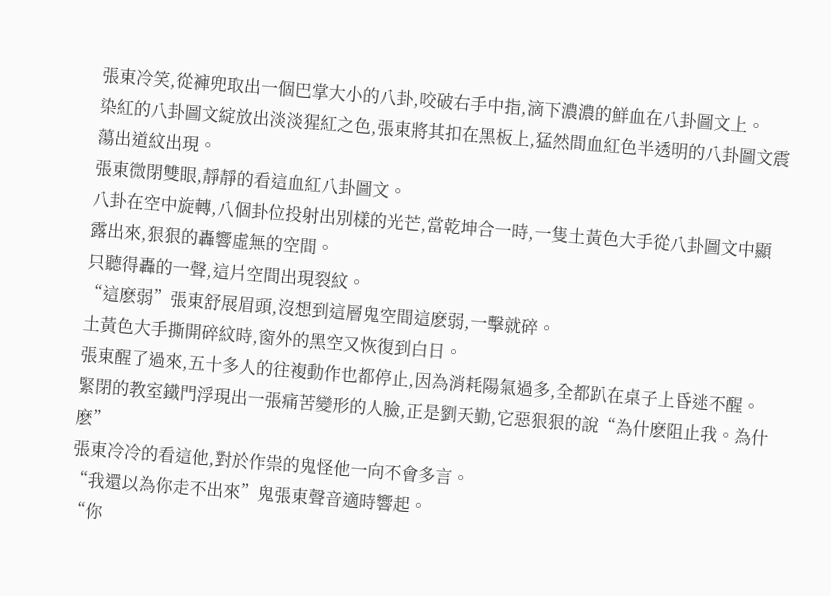張東冷笑,從褲兜取出一個巴掌大小的八卦,咬破右手中指,滴下濃濃的鮮血在八卦圖文上。
染紅的八卦圖文綻放出淡淡猩紅之色,張東將其扣在黑板上,猛然間血紅色半透明的八卦圖文震蕩出道紋出現。
張東微閉雙眼,靜靜的看這血紅八卦圖文。
八卦在空中旋轉,八個卦位投射出別樣的光芒,當乾坤合一時,一隻土黃色大手從八卦圖文中顯露出來,狠狠的轟響虛無的空間。
只聽得轟的一聲,這片空間出現裂紋。
“這麽弱”張東舒展眉頭,沒想到這層鬼空間這麽弱,一擊就碎。
土黃色大手撕開碎紋時,窗外的黑空又恢復到白日。
張東醒了過來,五十多人的往複動作也都停止,因為消耗陽氣過多,全都趴在桌子上昏迷不醒。
緊閉的教室鐵門浮現出一張痛苦變形的人臉,正是劉天勤,它惡狠狠的說“為什麽阻止我。為什麽”
張東冷冷的看這他,對於作祟的鬼怪他一向不會多言。
“我還以為你走不出來”鬼張東聲音適時響起。
“你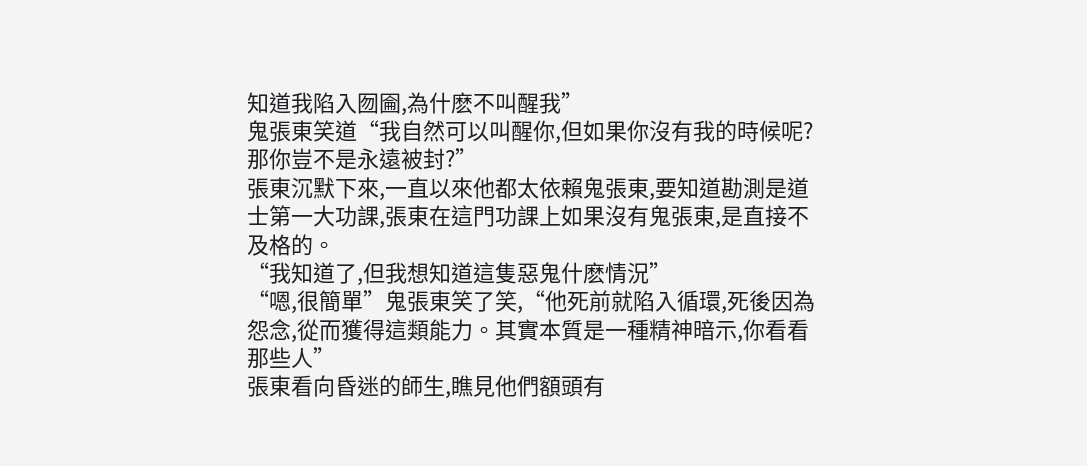知道我陷入囫圇,為什麽不叫醒我”
鬼張東笑道“我自然可以叫醒你,但如果你沒有我的時候呢?那你豈不是永遠被封?”
張東沉默下來,一直以來他都太依賴鬼張東,要知道勘測是道士第一大功課,張東在這門功課上如果沒有鬼張東,是直接不及格的。
“我知道了,但我想知道這隻惡鬼什麽情況”
“嗯,很簡單”鬼張東笑了笑,“他死前就陷入循環,死後因為怨念,從而獲得這類能力。其實本質是一種精神暗示,你看看那些人”
張東看向昏迷的師生,瞧見他們額頭有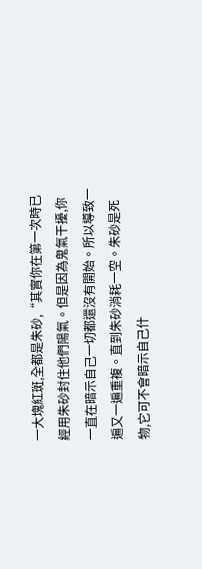一大塊紅斑,全都是朱砂,“其實你在第一次時已經用朱砂封住他們陽氣。但是因為鬼氣干擾,你一直在暗示自己一切都還沒有開始。所以導致一遍又一遍重複。直到朱砂消耗一空。朱砂是死物,它可不會暗示自己什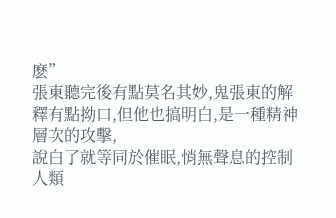麽”
張東聽完後有點莫名其妙,鬼張東的解釋有點拗口,但他也搞明白,是一種精神層次的攻擊,
說白了就等同於催眠,悄無聲息的控制人類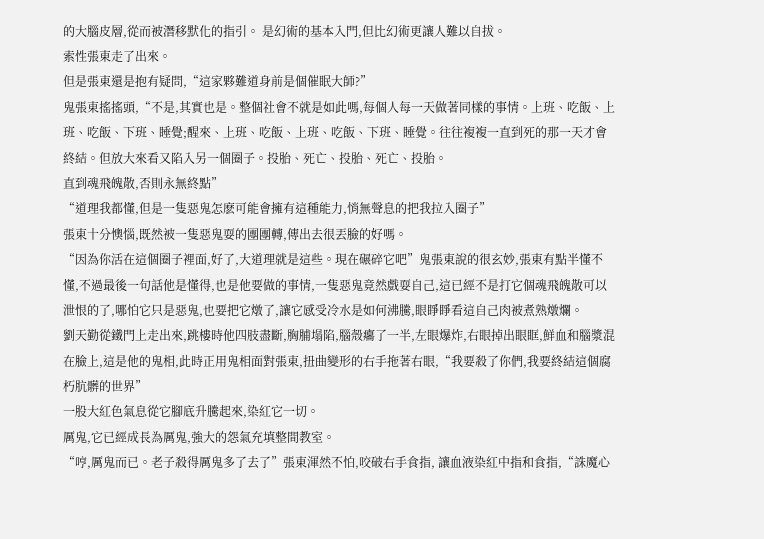的大腦皮層,從而被潛移默化的指引。 是幻術的基本入門,但比幻術更讓人難以自拔。
索性張東走了出來。
但是張東還是抱有疑問,“這家夥難道身前是個催眠大師?”
鬼張東搖搖頭,“不是,其實也是。整個社會不就是如此嗎,每個人每一天做著同樣的事情。上班、吃飯、上班、吃飯、下班、睡覺;醒來、上班、吃飯、上班、吃飯、下班、睡覺。往往複複一直到死的那一天才會終結。但放大來看又陷入另一個圈子。投胎、死亡、投胎、死亡、投胎。
直到魂飛魄散,否則永無終點”
“道理我都懂,但是一隻惡鬼怎麽可能會擁有這種能力,悄無聲息的把我拉入圈子”
張東十分懊惱,既然被一隻惡鬼耍的團團轉,傳出去很丟臉的好嗎。
“因為你活在這個圈子裡面,好了,大道理就是這些。現在碾碎它吧”鬼張東說的很玄妙,張東有點半懂不懂,不過最後一句話他是懂得,也是他要做的事情,一隻惡鬼竟然戲耍自己,這已經不是打它個魂飛魄散可以泄恨的了,哪怕它只是惡鬼,也要把它燉了,讓它感受冷水是如何沸騰,眼睜睜看這自己肉被煮熟燉爛。
劉天勤從鐵門上走出來,跳樓時他四肢盡斷,胸脯塌陷,腦殼癟了一半,左眼爆炸,右眼掉出眼眶,鮮血和腦漿混在臉上,這是他的鬼相,此時正用鬼相面對張東,扭曲變形的右手拖著右眼,“我要殺了你們,我要終結這個腐朽肮髒的世界”
一股大紅色氣息從它腳底升騰起來,染紅它一切。
厲鬼,它已經成長為厲鬼,強大的怨氣充填整間教室。
“哼,厲鬼而已。老子殺得厲鬼多了去了”張東渾然不怕,咬破右手食指, 讓血液染紅中指和食指,“誅魔心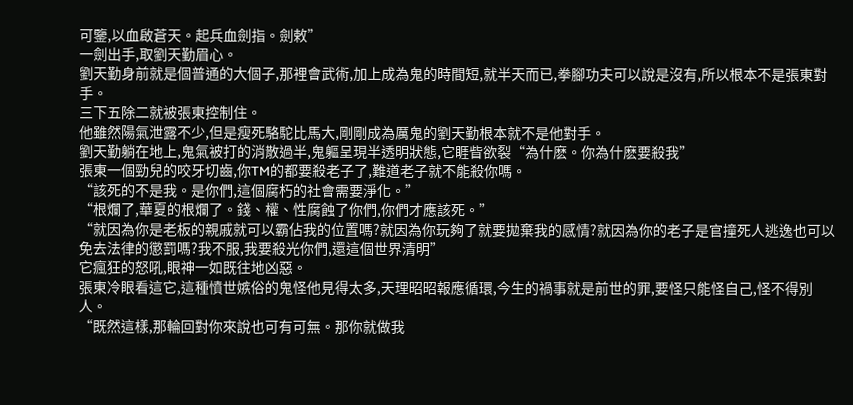可鑒,以血啟蒼天。起兵血劍指。劍敕”
一劍出手,取劉天勤眉心。
劉天勤身前就是個普通的大個子,那裡會武術,加上成為鬼的時間短,就半天而已,拳腳功夫可以說是沒有,所以根本不是張東對手。
三下五除二就被張東控制住。
他雖然陽氣泄露不少,但是瘦死駱駝比馬大,剛剛成為厲鬼的劉天勤根本就不是他對手。
劉天勤躺在地上,鬼氣被打的消散過半,鬼軀呈現半透明狀態,它睚眥欲裂“為什麽。你為什麽要殺我”
張東一個勁兒的咬牙切齒,你TM的都要殺老子了,難道老子就不能殺你嗎。
“該死的不是我。是你們,這個腐朽的社會需要淨化。”
“根爛了,華夏的根爛了。錢、權、性腐蝕了你們,你們才應該死。”
“就因為你是老板的親戚就可以霸佔我的位置嗎?就因為你玩夠了就要拋棄我的感情?就因為你的老子是官撞死人逃逸也可以免去法律的懲罰嗎?我不服,我要殺光你們,還這個世界清明”
它瘋狂的怒吼,眼神一如既往地凶惡。
張東冷眼看這它,這種憤世嫉俗的鬼怪他見得太多,天理昭昭報應循環,今生的禍事就是前世的罪,要怪只能怪自己,怪不得別人。
“既然這樣,那輪回對你來說也可有可無。那你就做我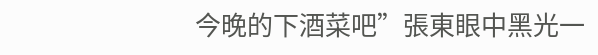今晚的下酒菜吧”張東眼中黑光一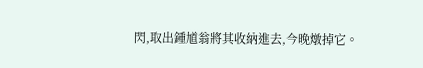閃,取出鍾馗翁將其收納進去,今晚燉掉它。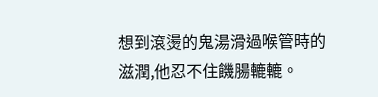想到滾燙的鬼湯滑過喉管時的滋潤,他忍不住饑腸轆轆。